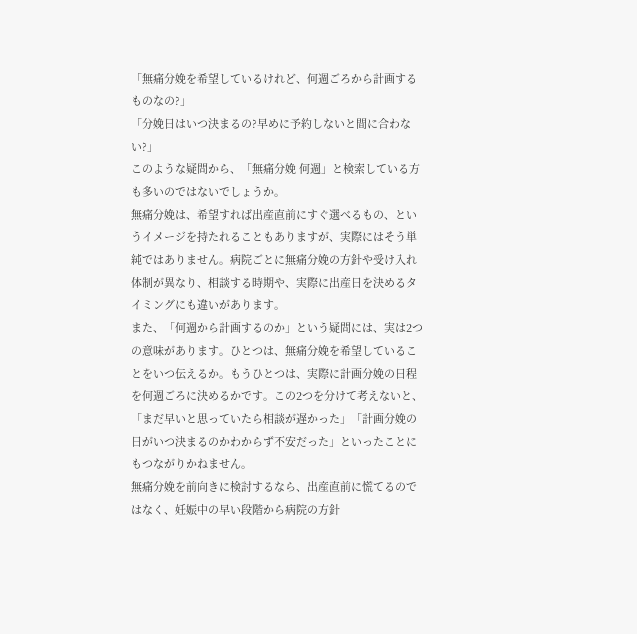「無痛分娩を希望しているけれど、何週ごろから計画するものなの?」
「分娩日はいつ決まるの?早めに予約しないと間に合わない?」
このような疑問から、「無痛分娩 何週」と検索している方も多いのではないでしょうか。
無痛分娩は、希望すれば出産直前にすぐ選べるもの、というイメージを持たれることもありますが、実際にはそう単純ではありません。病院ごとに無痛分娩の方針や受け入れ体制が異なり、相談する時期や、実際に出産日を決めるタイミングにも違いがあります。
また、「何週から計画するのか」という疑問には、実は2つの意味があります。ひとつは、無痛分娩を希望していることをいつ伝えるか。もうひとつは、実際に計画分娩の日程を何週ごろに決めるかです。この2つを分けて考えないと、「まだ早いと思っていたら相談が遅かった」「計画分娩の日がいつ決まるのかわからず不安だった」といったことにもつながりかねません。
無痛分娩を前向きに検討するなら、出産直前に慌てるのではなく、妊娠中の早い段階から病院の方針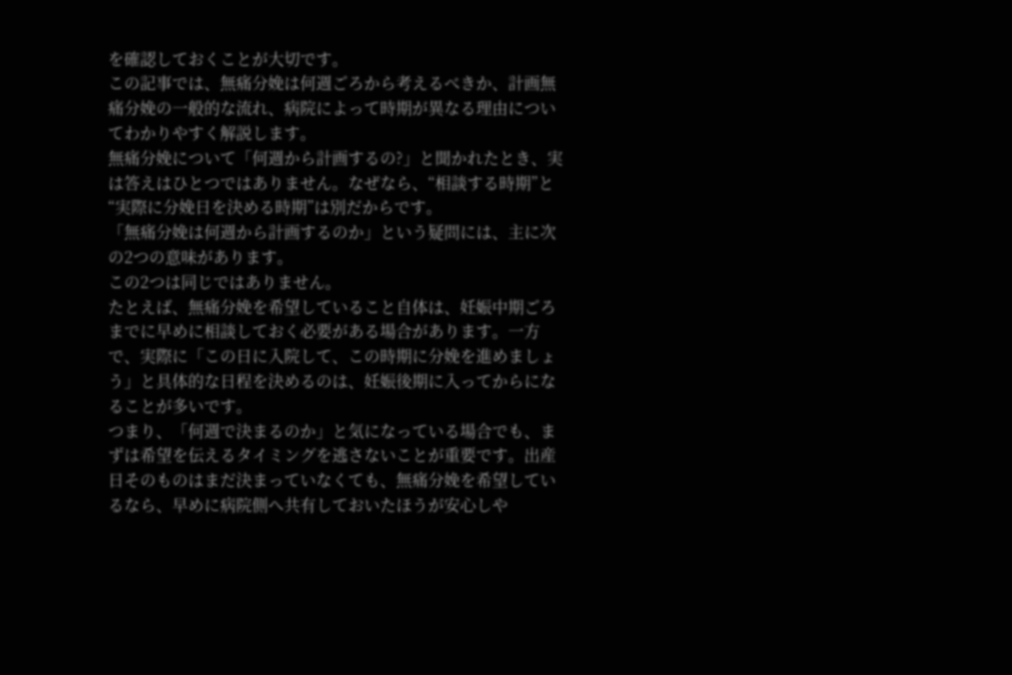を確認しておくことが大切です。
この記事では、無痛分娩は何週ごろから考えるべきか、計画無痛分娩の一般的な流れ、病院によって時期が異なる理由についてわかりやすく解説します。
無痛分娩について「何週から計画するの?」と聞かれたとき、実は答えはひとつではありません。なぜなら、“相談する時期”と“実際に分娩日を決める時期”は別だからです。
「無痛分娩は何週から計画するのか」という疑問には、主に次の2つの意味があります。
この2つは同じではありません。
たとえば、無痛分娩を希望していること自体は、妊娠中期ごろまでに早めに相談しておく必要がある場合があります。一方で、実際に「この日に入院して、この時期に分娩を進めましょう」と具体的な日程を決めるのは、妊娠後期に入ってからになることが多いです。
つまり、「何週で決まるのか」と気になっている場合でも、まずは希望を伝えるタイミングを逃さないことが重要です。出産日そのものはまだ決まっていなくても、無痛分娩を希望しているなら、早めに病院側へ共有しておいたほうが安心しや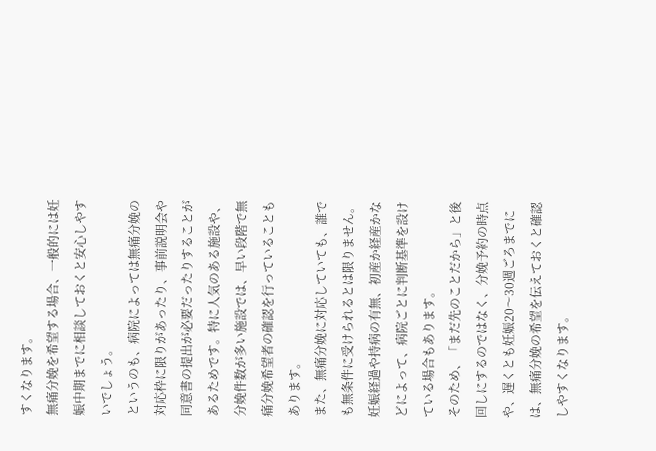すくなります。
無痛分娩を希望する場合、一般的には妊娠中期までに相談しておくと安心しやすいでしょう。
というのも、病院によっては無痛分娩の対応枠に限りがあったり、事前説明会や同意書の提出が必要だったりすることがあるためです。特に人気のある施設や、分娩件数が多い施設では、早い段階で無痛分娩希望者の確認を行っていることもあります。
また、無痛分娩に対応していても、誰でも無条件に受けられるとは限りません。妊娠経過や持病の有無、初産か経産かなどによって、病院ごとに判断基準を設けている場合もあります。
そのため、「まだ先のことだから」と後回しにするのではなく、分娩予約の時点や、遅くとも妊娠20〜30週ごろまでには、無痛分娩の希望を伝えておくと確認しやすくなります。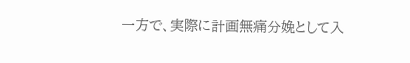一方で、実際に計画無痛分娩として入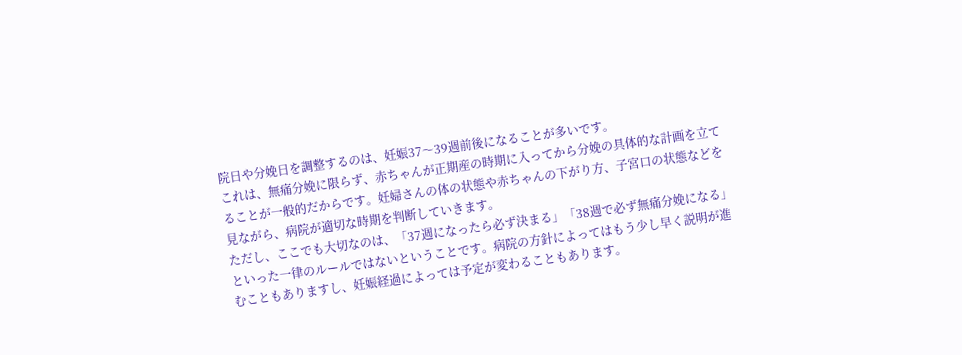院日や分娩日を調整するのは、妊娠37〜39週前後になることが多いです。
これは、無痛分娩に限らず、赤ちゃんが正期産の時期に入ってから分娩の具体的な計画を立てることが一般的だからです。妊婦さんの体の状態や赤ちゃんの下がり方、子宮口の状態などを見ながら、病院が適切な時期を判断していきます。
ただし、ここでも大切なのは、「37週になったら必ず決まる」「38週で必ず無痛分娩になる」といった一律のルールではないということです。病院の方針によってはもう少し早く説明が進むこともありますし、妊娠経過によっては予定が変わることもあります。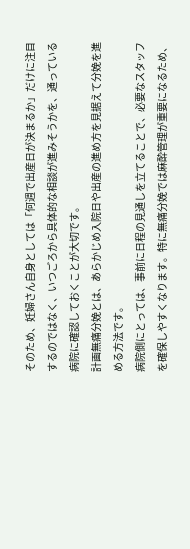そのため、妊婦さん自身としては「何週で出産日が決まるか」だけに注目するのではなく、いつごろから具体的な相談が進みそうかを、通っている病院に確認しておくことが大切です。
計画無痛分娩とは、あらかじめ入院日や出産の進め方を見据えて分娩を進める方法です。
病院側にとっては、事前に日程の見通しを立てることで、必要なスタッフを確保しやすくなります。特に無痛分娩では麻酔管理が重要になるため、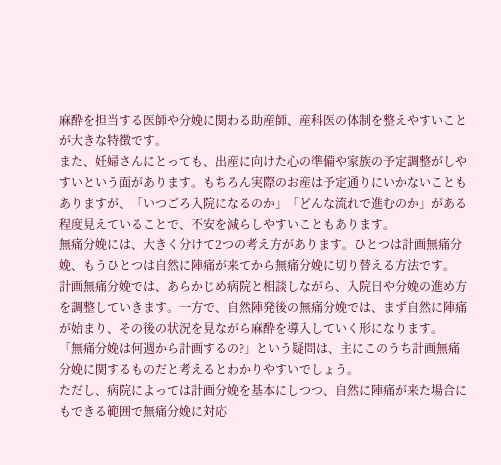麻酔を担当する医師や分娩に関わる助産師、産科医の体制を整えやすいことが大きな特徴です。
また、妊婦さんにとっても、出産に向けた心の準備や家族の予定調整がしやすいという面があります。もちろん実際のお産は予定通りにいかないこともありますが、「いつごろ入院になるのか」「どんな流れで進むのか」がある程度見えていることで、不安を減らしやすいこともあります。
無痛分娩には、大きく分けて2つの考え方があります。ひとつは計画無痛分娩、もうひとつは自然に陣痛が来てから無痛分娩に切り替える方法です。
計画無痛分娩では、あらかじめ病院と相談しながら、入院日や分娩の進め方を調整していきます。一方で、自然陣発後の無痛分娩では、まず自然に陣痛が始まり、その後の状況を見ながら麻酔を導入していく形になります。
「無痛分娩は何週から計画するの?」という疑問は、主にこのうち計画無痛分娩に関するものだと考えるとわかりやすいでしょう。
ただし、病院によっては計画分娩を基本にしつつ、自然に陣痛が来た場合にもできる範囲で無痛分娩に対応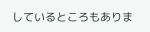しているところもありま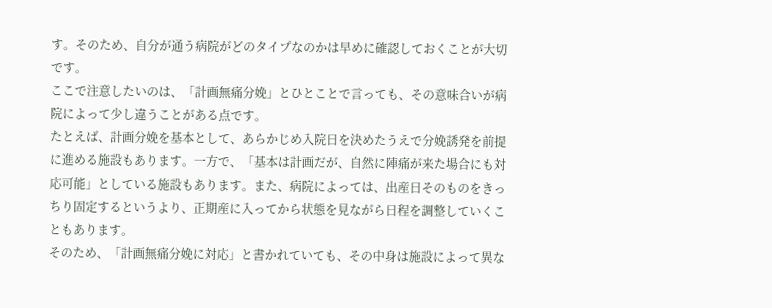す。そのため、自分が通う病院がどのタイプなのかは早めに確認しておくことが大切です。
ここで注意したいのは、「計画無痛分娩」とひとことで言っても、その意味合いが病院によって少し違うことがある点です。
たとえば、計画分娩を基本として、あらかじめ入院日を決めたうえで分娩誘発を前提に進める施設もあります。一方で、「基本は計画だが、自然に陣痛が来た場合にも対応可能」としている施設もあります。また、病院によっては、出産日そのものをきっちり固定するというより、正期産に入ってから状態を見ながら日程を調整していくこともあります。
そのため、「計画無痛分娩に対応」と書かれていても、その中身は施設によって異な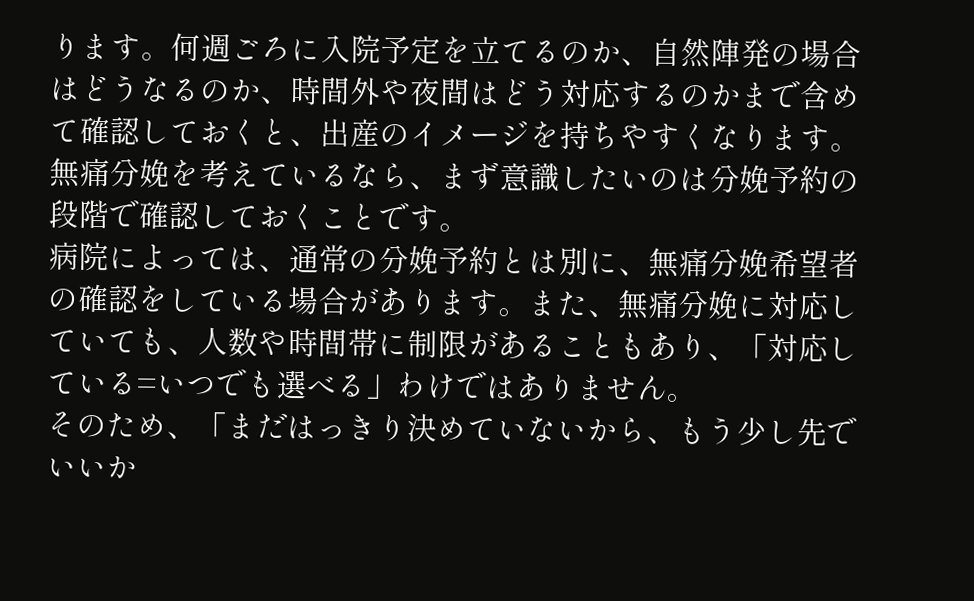ります。何週ごろに入院予定を立てるのか、自然陣発の場合はどうなるのか、時間外や夜間はどう対応するのかまで含めて確認しておくと、出産のイメージを持ちやすくなります。
無痛分娩を考えているなら、まず意識したいのは分娩予約の段階で確認しておくことです。
病院によっては、通常の分娩予約とは別に、無痛分娩希望者の確認をしている場合があります。また、無痛分娩に対応していても、人数や時間帯に制限があることもあり、「対応している=いつでも選べる」わけではありません。
そのため、「まだはっきり決めていないから、もう少し先でいいか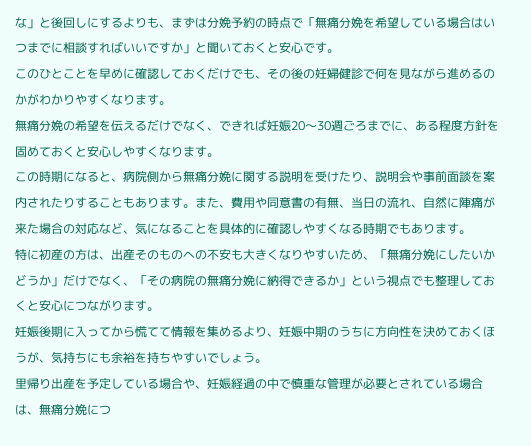な」と後回しにするよりも、まずは分娩予約の時点で「無痛分娩を希望している場合はいつまでに相談すればいいですか」と聞いておくと安心です。
このひとことを早めに確認しておくだけでも、その後の妊婦健診で何を見ながら進めるのかがわかりやすくなります。
無痛分娩の希望を伝えるだけでなく、できれば妊娠20〜30週ごろまでに、ある程度方針を固めておくと安心しやすくなります。
この時期になると、病院側から無痛分娩に関する説明を受けたり、説明会や事前面談を案内されたりすることもあります。また、費用や同意書の有無、当日の流れ、自然に陣痛が来た場合の対応など、気になることを具体的に確認しやすくなる時期でもあります。
特に初産の方は、出産そのものへの不安も大きくなりやすいため、「無痛分娩にしたいかどうか」だけでなく、「その病院の無痛分娩に納得できるか」という視点でも整理しておくと安心につながります。
妊娠後期に入ってから慌てて情報を集めるより、妊娠中期のうちに方向性を決めておくほうが、気持ちにも余裕を持ちやすいでしょう。
里帰り出産を予定している場合や、妊娠経過の中で慎重な管理が必要とされている場合は、無痛分娩につ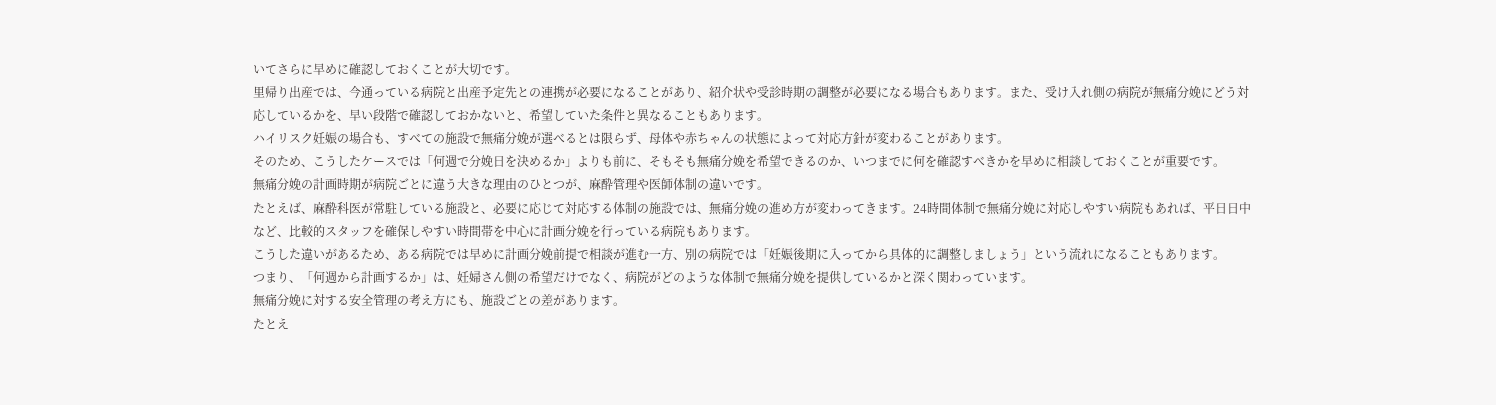いてさらに早めに確認しておくことが大切です。
里帰り出産では、今通っている病院と出産予定先との連携が必要になることがあり、紹介状や受診時期の調整が必要になる場合もあります。また、受け入れ側の病院が無痛分娩にどう対応しているかを、早い段階で確認しておかないと、希望していた条件と異なることもあります。
ハイリスク妊娠の場合も、すべての施設で無痛分娩が選べるとは限らず、母体や赤ちゃんの状態によって対応方針が変わることがあります。
そのため、こうしたケースでは「何週で分娩日を決めるか」よりも前に、そもそも無痛分娩を希望できるのか、いつまでに何を確認すべきかを早めに相談しておくことが重要です。
無痛分娩の計画時期が病院ごとに違う大きな理由のひとつが、麻酔管理や医師体制の違いです。
たとえば、麻酔科医が常駐している施設と、必要に応じて対応する体制の施設では、無痛分娩の進め方が変わってきます。24時間体制で無痛分娩に対応しやすい病院もあれば、平日日中など、比較的スタッフを確保しやすい時間帯を中心に計画分娩を行っている病院もあります。
こうした違いがあるため、ある病院では早めに計画分娩前提で相談が進む一方、別の病院では「妊娠後期に入ってから具体的に調整しましょう」という流れになることもあります。
つまり、「何週から計画するか」は、妊婦さん側の希望だけでなく、病院がどのような体制で無痛分娩を提供しているかと深く関わっています。
無痛分娩に対する安全管理の考え方にも、施設ごとの差があります。
たとえ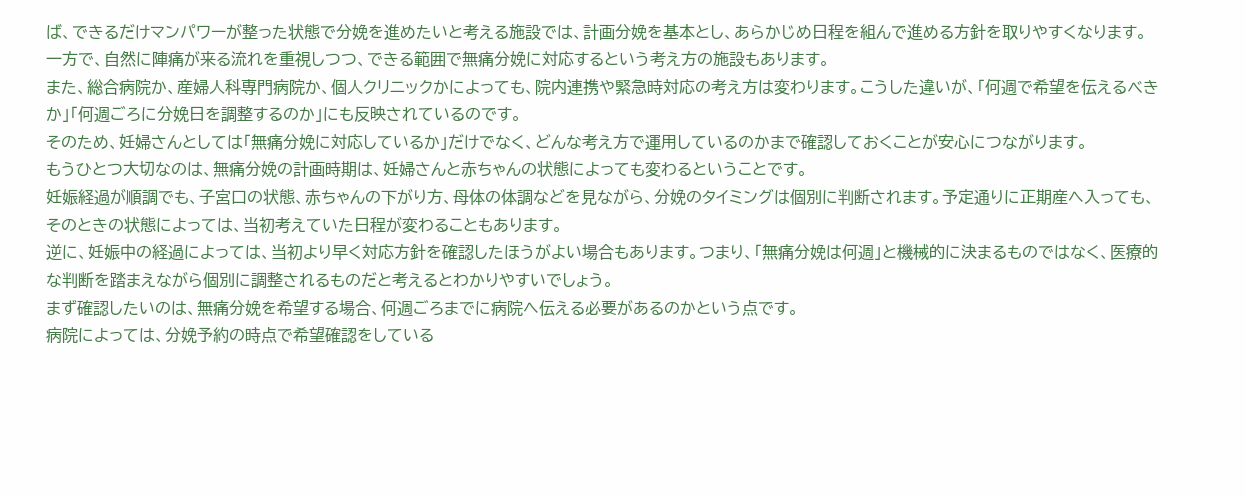ば、できるだけマンパワーが整った状態で分娩を進めたいと考える施設では、計画分娩を基本とし、あらかじめ日程を組んで進める方針を取りやすくなります。一方で、自然に陣痛が来る流れを重視しつつ、できる範囲で無痛分娩に対応するという考え方の施設もあります。
また、総合病院か、産婦人科専門病院か、個人クリニックかによっても、院内連携や緊急時対応の考え方は変わります。こうした違いが、「何週で希望を伝えるべきか」「何週ごろに分娩日を調整するのか」にも反映されているのです。
そのため、妊婦さんとしては「無痛分娩に対応しているか」だけでなく、どんな考え方で運用しているのかまで確認しておくことが安心につながります。
もうひとつ大切なのは、無痛分娩の計画時期は、妊婦さんと赤ちゃんの状態によっても変わるということです。
妊娠経過が順調でも、子宮口の状態、赤ちゃんの下がり方、母体の体調などを見ながら、分娩のタイミングは個別に判断されます。予定通りに正期産へ入っても、そのときの状態によっては、当初考えていた日程が変わることもあります。
逆に、妊娠中の経過によっては、当初より早く対応方針を確認したほうがよい場合もあります。つまり、「無痛分娩は何週」と機械的に決まるものではなく、医療的な判断を踏まえながら個別に調整されるものだと考えるとわかりやすいでしょう。
まず確認したいのは、無痛分娩を希望する場合、何週ごろまでに病院へ伝える必要があるのかという点です。
病院によっては、分娩予約の時点で希望確認をしている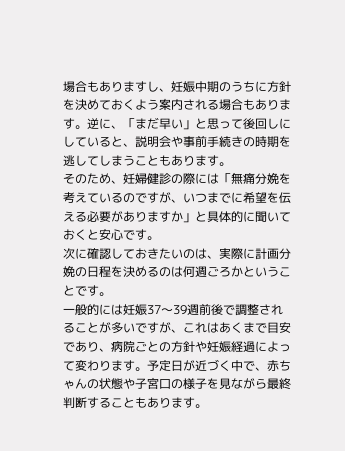場合もありますし、妊娠中期のうちに方針を決めておくよう案内される場合もあります。逆に、「まだ早い」と思って後回しにしていると、説明会や事前手続きの時期を逃してしまうこともあります。
そのため、妊婦健診の際には「無痛分娩を考えているのですが、いつまでに希望を伝える必要がありますか」と具体的に聞いておくと安心です。
次に確認しておきたいのは、実際に計画分娩の日程を決めるのは何週ごろかということです。
一般的には妊娠37〜39週前後で調整されることが多いですが、これはあくまで目安であり、病院ごとの方針や妊娠経過によって変わります。予定日が近づく中で、赤ちゃんの状態や子宮口の様子を見ながら最終判断することもあります。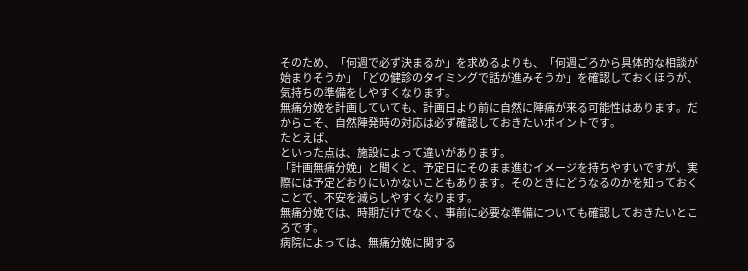そのため、「何週で必ず決まるか」を求めるよりも、「何週ごろから具体的な相談が始まりそうか」「どの健診のタイミングで話が進みそうか」を確認しておくほうが、気持ちの準備をしやすくなります。
無痛分娩を計画していても、計画日より前に自然に陣痛が来る可能性はあります。だからこそ、自然陣発時の対応は必ず確認しておきたいポイントです。
たとえば、
といった点は、施設によって違いがあります。
「計画無痛分娩」と聞くと、予定日にそのまま進むイメージを持ちやすいですが、実際には予定どおりにいかないこともあります。そのときにどうなるのかを知っておくことで、不安を減らしやすくなります。
無痛分娩では、時期だけでなく、事前に必要な準備についても確認しておきたいところです。
病院によっては、無痛分娩に関する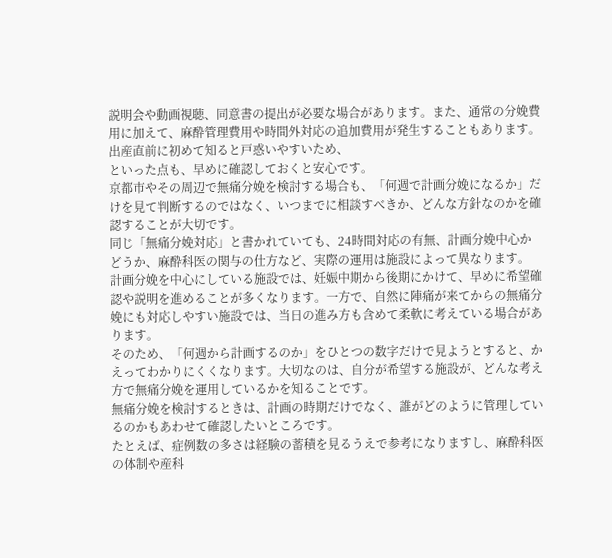説明会や動画視聴、同意書の提出が必要な場合があります。また、通常の分娩費用に加えて、麻酔管理費用や時間外対応の追加費用が発生することもあります。
出産直前に初めて知ると戸惑いやすいため、
といった点も、早めに確認しておくと安心です。
京都市やその周辺で無痛分娩を検討する場合も、「何週で計画分娩になるか」だけを見て判断するのではなく、いつまでに相談すべきか、どんな方針なのかを確認することが大切です。
同じ「無痛分娩対応」と書かれていても、24時間対応の有無、計画分娩中心かどうか、麻酔科医の関与の仕方など、実際の運用は施設によって異なります。
計画分娩を中心にしている施設では、妊娠中期から後期にかけて、早めに希望確認や説明を進めることが多くなります。一方で、自然に陣痛が来てからの無痛分娩にも対応しやすい施設では、当日の進み方も含めて柔軟に考えている場合があります。
そのため、「何週から計画するのか」をひとつの数字だけで見ようとすると、かえってわかりにくくなります。大切なのは、自分が希望する施設が、どんな考え方で無痛分娩を運用しているかを知ることです。
無痛分娩を検討するときは、計画の時期だけでなく、誰がどのように管理しているのかもあわせて確認したいところです。
たとえば、症例数の多さは経験の蓄積を見るうえで参考になりますし、麻酔科医の体制や産科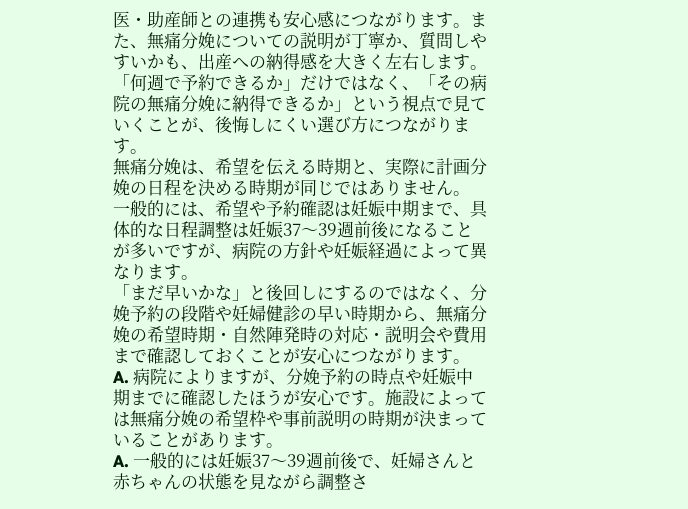医・助産師との連携も安心感につながります。また、無痛分娩についての説明が丁寧か、質問しやすいかも、出産への納得感を大きく左右します。
「何週で予約できるか」だけではなく、「その病院の無痛分娩に納得できるか」という視点で見ていくことが、後悔しにくい選び方につながります。
無痛分娩は、希望を伝える時期と、実際に計画分娩の日程を決める時期が同じではありません。
一般的には、希望や予約確認は妊娠中期まで、具体的な日程調整は妊娠37〜39週前後になることが多いですが、病院の方針や妊娠経過によって異なります。
「まだ早いかな」と後回しにするのではなく、分娩予約の段階や妊婦健診の早い時期から、無痛分娩の希望時期・自然陣発時の対応・説明会や費用まで確認しておくことが安心につながります。
A. 病院によりますが、分娩予約の時点や妊娠中期までに確認したほうが安心です。施設によっては無痛分娩の希望枠や事前説明の時期が決まっていることがあります。
A. 一般的には妊娠37〜39週前後で、妊婦さんと赤ちゃんの状態を見ながら調整さ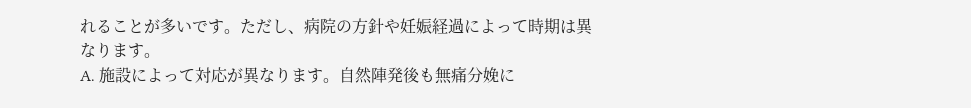れることが多いです。ただし、病院の方針や妊娠経過によって時期は異なります。
A. 施設によって対応が異なります。自然陣発後も無痛分娩に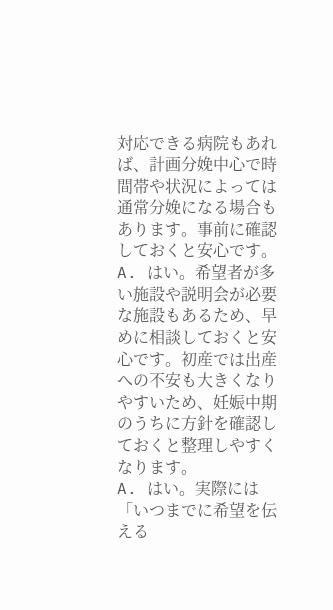対応できる病院もあれば、計画分娩中心で時間帯や状況によっては通常分娩になる場合もあります。事前に確認しておくと安心です。
A. はい。希望者が多い施設や説明会が必要な施設もあるため、早めに相談しておくと安心です。初産では出産への不安も大きくなりやすいため、妊娠中期のうちに方針を確認しておくと整理しやすくなります。
A. はい。実際には「いつまでに希望を伝える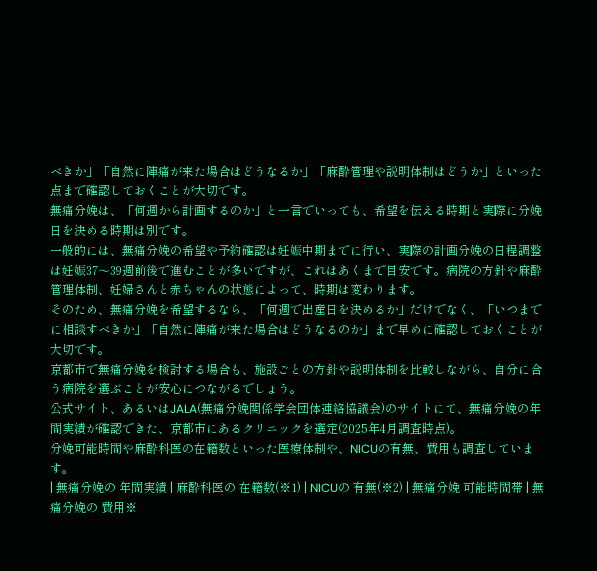べきか」「自然に陣痛が来た場合はどうなるか」「麻酔管理や説明体制はどうか」といった点まで確認しておくことが大切です。
無痛分娩は、「何週から計画するのか」と一言でいっても、希望を伝える時期と実際に分娩日を決める時期は別です。
一般的には、無痛分娩の希望や予約確認は妊娠中期までに行い、実際の計画分娩の日程調整は妊娠37〜39週前後で進むことが多いですが、これはあくまで目安です。病院の方針や麻酔管理体制、妊婦さんと赤ちゃんの状態によって、時期は変わります。
そのため、無痛分娩を希望するなら、「何週で出産日を決めるか」だけでなく、「いつまでに相談すべきか」「自然に陣痛が来た場合はどうなるのか」まで早めに確認しておくことが大切です。
京都市で無痛分娩を検討する場合も、施設ごとの方針や説明体制を比較しながら、自分に合う病院を選ぶことが安心につながるでしょう。
公式サイト、あるいはJALA(無痛分娩関係学会団体連絡協議会)のサイトにて、無痛分娩の年間実績が確認できた、京都市にあるクリニックを選定(2025年4月調査時点)。
分娩可能時間や麻酔科医の在籍数といった医療体制や、NICUの有無、費用も調査しています。
| 無痛分娩の 年間実績 | 麻酔科医の 在籍数(※1) | NICUの 有無(※2) | 無痛分娩 可能時間帯 | 無痛分娩の 費用※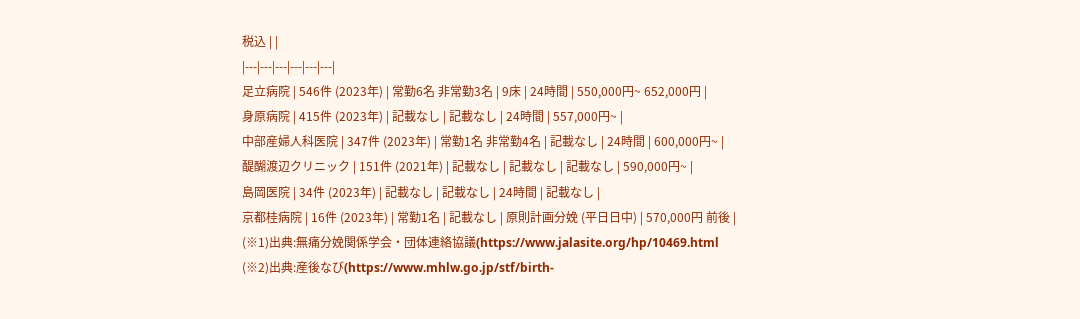税込 | |
|---|---|---|---|---|---|
足立病院 | 546件 (2023年) | 常勤6名 非常勤3名 | 9床 | 24時間 | 550,000円~ 652,000円 |
身原病院 | 415件 (2023年) | 記載なし | 記載なし | 24時間 | 557,000円~ |
中部産婦人科医院 | 347件 (2023年) | 常勤1名 非常勤4名 | 記載なし | 24時間 | 600,000円~ |
醍醐渡辺クリニック | 151件 (2021年) | 記載なし | 記載なし | 記載なし | 590,000円~ |
島岡医院 | 34件 (2023年) | 記載なし | 記載なし | 24時間 | 記載なし |
京都桂病院 | 16件 (2023年) | 常勤1名 | 記載なし | 原則計画分娩 (平日日中) | 570,000円 前後 |
(※1)出典:無痛分娩関係学会・団体連絡協議(https://www.jalasite.org/hp/10469.html
(※2)出典:産後なび(https://www.mhlw.go.jp/stf/birth-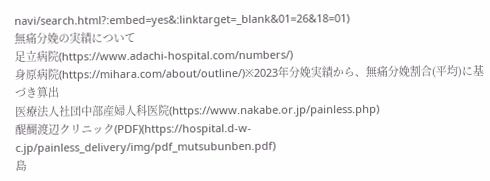navi/search.html?:embed=yes&:linktarget=_blank&01=26&18=01)
無痛分娩の実績について
足立病院(https://www.adachi-hospital.com/numbers/)
身原病院(https://mihara.com/about/outline/)※2023年分娩実績から、無痛分娩割合(平均)に基づき算出
医療法人社団中部産婦人科医院(https://www.nakabe.or.jp/painless.php)
醍醐渡辺クリニック(PDF)(https://hospital.d-w-c.jp/painless_delivery/img/pdf_mutsubunben.pdf)
島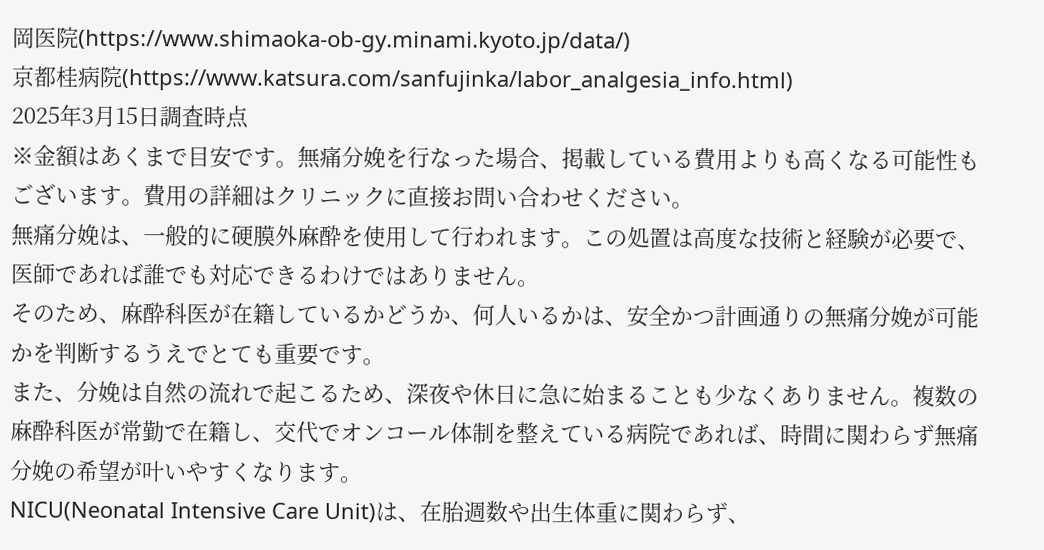岡医院(https://www.shimaoka-ob-gy.minami.kyoto.jp/data/)
京都桂病院(https://www.katsura.com/sanfujinka/labor_analgesia_info.html)
2025年3月15日調査時点
※金額はあくまで目安です。無痛分娩を行なった場合、掲載している費用よりも高くなる可能性もございます。費用の詳細はクリニックに直接お問い合わせください。
無痛分娩は、一般的に硬膜外麻酔を使用して行われます。この処置は高度な技術と経験が必要で、医師であれば誰でも対応できるわけではありません。
そのため、麻酔科医が在籍しているかどうか、何人いるかは、安全かつ計画通りの無痛分娩が可能かを判断するうえでとても重要です。
また、分娩は自然の流れで起こるため、深夜や休日に急に始まることも少なくありません。複数の麻酔科医が常勤で在籍し、交代でオンコール体制を整えている病院であれば、時間に関わらず無痛分娩の希望が叶いやすくなります。
NICU(Neonatal Intensive Care Unit)は、在胎週数や出生体重に関わらず、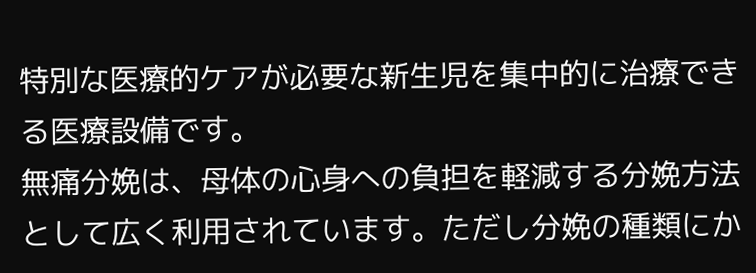特別な医療的ケアが必要な新生児を集中的に治療できる医療設備です。
無痛分娩は、母体の心身への負担を軽減する分娩方法として広く利用されています。ただし分娩の種類にか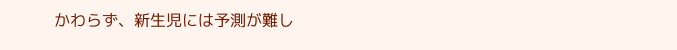かわらず、新生児には予測が難し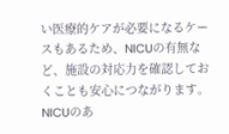い医療的ケアが必要になるケースもあるため、NICUの有無など、施設の対応力を確認しておくことも安心につながります。
NICUのあ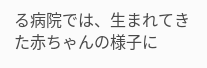る病院では、生まれてきた赤ちゃんの様子に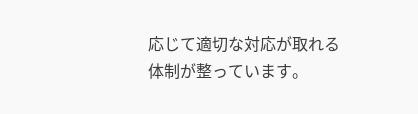応じて適切な対応が取れる体制が整っています。